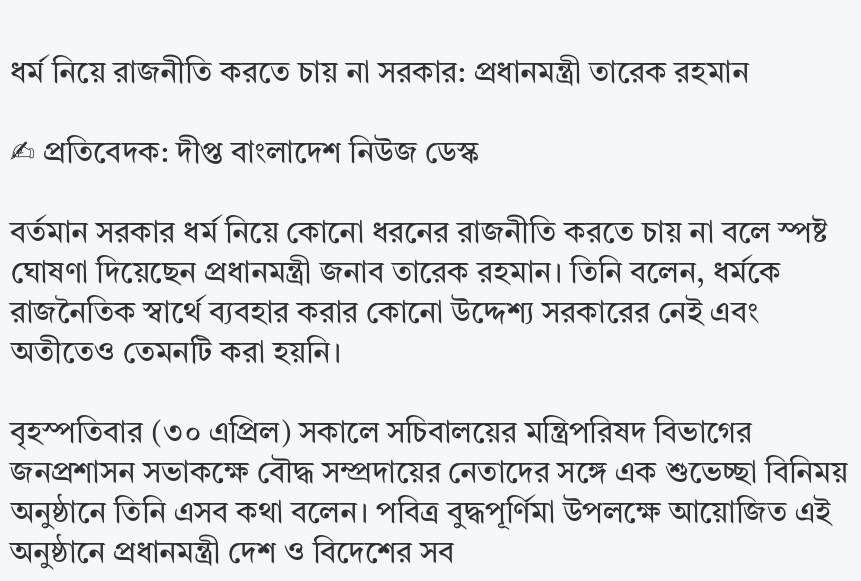ধর্ম নিয়ে রাজনীতি করতে চায় না সরকার: প্রধানমন্ত্রী তারেক রহমান

✍ প্রতিবেদক: দীপ্ত বাংলাদেশ নিউজ ডেস্ক

বর্তমান সরকার ধর্ম নিয়ে কোনো ধরনের রাজনীতি করতে চায় না বলে স্পষ্ট ঘোষণা দিয়েছেন প্রধানমন্ত্রী জনাব তারেক রহমান। তিনি বলেন, ধর্মকে রাজনৈতিক স্বার্থে ব্যবহার করার কোনো উদ্দেশ্য সরকারের নেই এবং অতীতেও তেমনটি করা হয়নি।

বৃহস্পতিবার (৩০ এপ্রিল) সকালে সচিবালয়ের মন্ত্রিপরিষদ বিভাগের জনপ্রশাসন সভাকক্ষে বৌদ্ধ সম্প্রদায়ের নেতাদের সঙ্গে এক শুভেচ্ছা বিনিময় অনুষ্ঠানে তিনি এসব কথা বলেন। পবিত্র বুদ্ধপূর্ণিমা উপলক্ষে আয়োজিত এই অনুষ্ঠানে প্রধানমন্ত্রী দেশ ও বিদেশের সব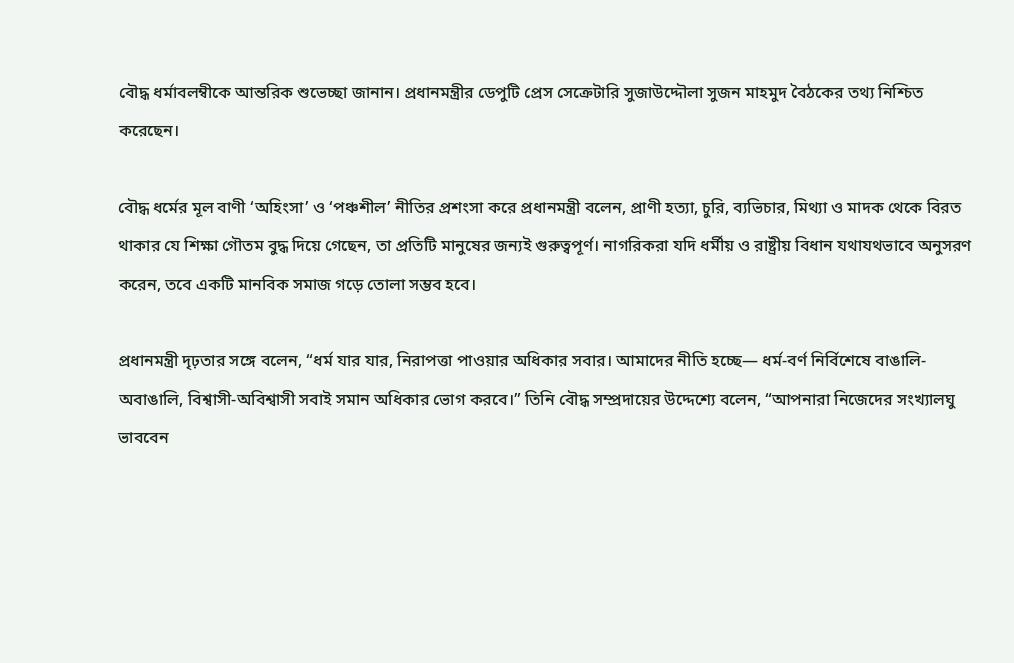বৌদ্ধ ধর্মাবলম্বীকে আন্তরিক শুভেচ্ছা জানান। প্রধানমন্ত্রীর ডেপুটি প্রেস সেক্রেটারি সুজাউদ্দৌলা সুজন মাহমুদ বৈঠকের তথ্য নিশ্চিত করেছেন।

বৌদ্ধ ধর্মের মূল বাণী ‘অহিংসা’ ও ‘পঞ্চশীল’ নীতির প্রশংসা করে প্রধানমন্ত্রী বলেন, প্রাণী হত্যা, চুরি, ব্যভিচার, মিথ্যা ও মাদক থেকে বিরত থাকার যে শিক্ষা গৌতম বুদ্ধ দিয়ে গেছেন, তা প্রতিটি মানুষের জন্যই গুরুত্বপূর্ণ। নাগরিকরা যদি ধর্মীয় ও রাষ্ট্রীয় বিধান যথাযথভাবে অনুসরণ করেন, তবে একটি মানবিক সমাজ গড়ে তোলা সম্ভব হবে।

প্রধানমন্ত্রী দৃঢ়তার সঙ্গে বলেন, “ধর্ম যার যার, নিরাপত্তা পাওয়ার অধিকার সবার। আমাদের নীতি হচ্ছে— ধর্ম-বর্ণ নির্বিশেষে বাঙালি-অবাঙালি, বিশ্বাসী-অবিশ্বাসী সবাই সমান অধিকার ভোগ করবে।” তিনি বৌদ্ধ সম্প্রদায়ের উদ্দেশ্যে বলেন, “আপনারা নিজেদের সংখ্যালঘু ভাববেন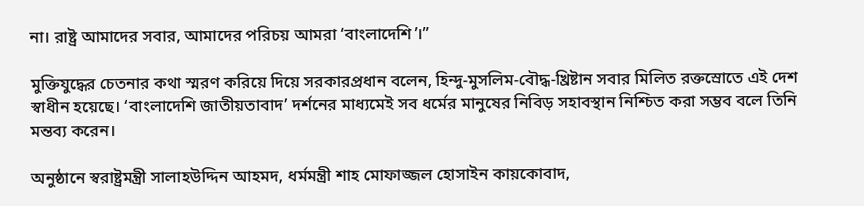না। রাষ্ট্র আমাদের সবার, আমাদের পরিচয় আমরা ‘বাংলাদেশি’।”

মুক্তিযুদ্ধের চেতনার কথা স্মরণ করিয়ে দিয়ে সরকারপ্রধান বলেন, হিন্দু-মুসলিম-বৌদ্ধ-খ্রিষ্টান সবার মিলিত রক্তস্রোতে এই দেশ স্বাধীন হয়েছে। ‘বাংলাদেশি জাতীয়তাবাদ’ দর্শনের মাধ্যমেই সব ধর্মের মানুষের নিবিড় সহাবস্থান নিশ্চিত করা সম্ভব বলে তিনি মন্তব্য করেন।

অনুষ্ঠানে স্বরাষ্ট্রমন্ত্রী সালাহউদ্দিন আহমদ, ধর্মমন্ত্রী শাহ মোফাজ্জল হোসাইন কায়কোবাদ,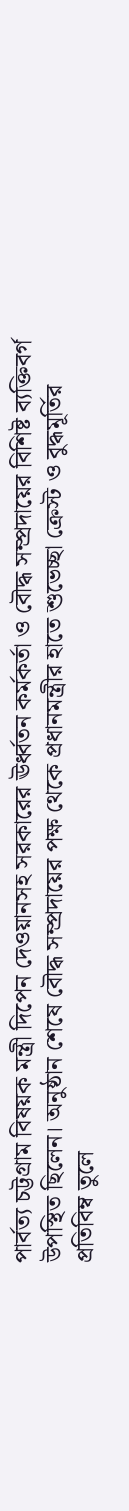পার্বত্য চট্টগ্রাম বিষয়ক মন্ত্রী দিপেন দেওয়ানসহ সরকারের ঊর্ধ্বতন কর্মকর্তা ও বৌদ্ধ সম্প্রদায়ের বিশিষ্ট ব্যক্তিবর্গ উপস্থিত ছিলেন। অনুষ্ঠান শেষে বৌদ্ধ সম্প্রদায়ের পক্ষ থেকে প্রধানমন্ত্রীর হাতে শুভেচ্ছা ক্রেস্ট ও বুদ্ধমূর্তির প্রতিবিম্ব তুলে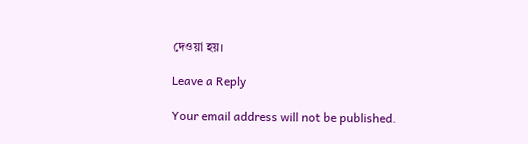দেওয়া হয়।

Leave a Reply

Your email address will not be published.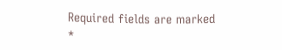Required fields are marked *